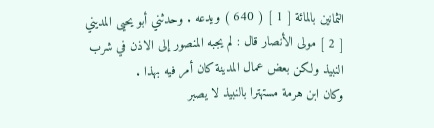الثمانين بالمائة [ 1 ] ( 640 ) ويدعه . وحدثني أبو يحيى المديني [ 2 ] مولى الأنصار قال : لم يجبه المنصور إلى الاذن في شرب النبيذ ولكن بعض عمال المدينة كان أمر فيه بهذا .
وكان ابن هرمة مستهترا بالنبيذ لا يصبر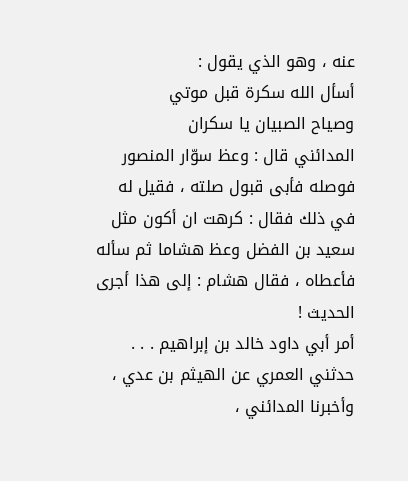عنه ، وهو الذي يقول :
أسأل الله سكرة قبل موتي
وصياح الصبيان يا سكران
المدائني قال : وعظ سوّار المنصور فوصله فأبى قبول صلته ، فقيل له في ذلك فقال : كرهت ان أكون مثل سعيد بن الفضل وعظ هشاما ثم سأله فأعطاه ، فقال هشام : إلى هذا أجرى الحديث !
أمر أبي داود خالد بن إبراهيم . . .
حدثني العمري عن الهيثم بن عدي ، وأخبرنا المدائني ،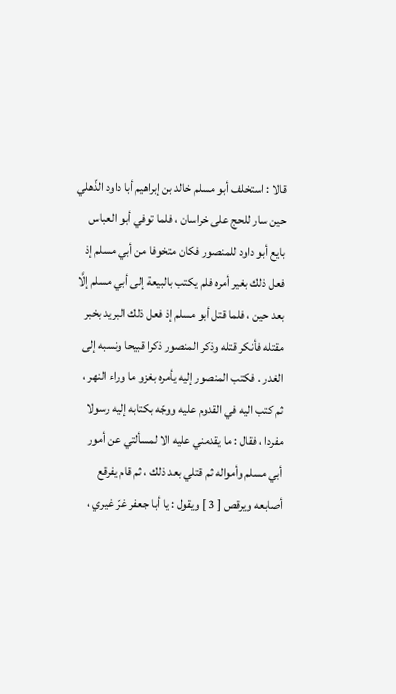قالا : استخلف أبو مسلم خالد بن إبراهيم أبا داود الذّهلي حين سار للحج على خراسان ، فلما توفي أبو العباس بايع أبو داود للمنصور فكان متخوفا من أبي مسلم إذ فعل ذلك بغير أمره فلم يكتب بالبيعة إلى أبي مسلم إلَّا بعد حين ، فلما قتل أبو مسلم إذ فعل ذلك البريد بخبر مقتله فأنكر قتله وذكر المنصور ذكرا قبيحا ونسبه إلى الغدر . فكتب المنصور إليه يأمره بغزو ما وراء النهر ، ثم كتب اليه في القدوم عليه ووجّه بكتابه إليه رسولا مفردا ، فقال : ما يقدمني عليه الا لمسألتي عن أمور أبي مسلم وأمواله ثم قتلي بعد ذلك ، ثم قام يفرقع أصابعه ويرقص [ 3 ] ويقول : يا أبا جعفر غرّ غيري ،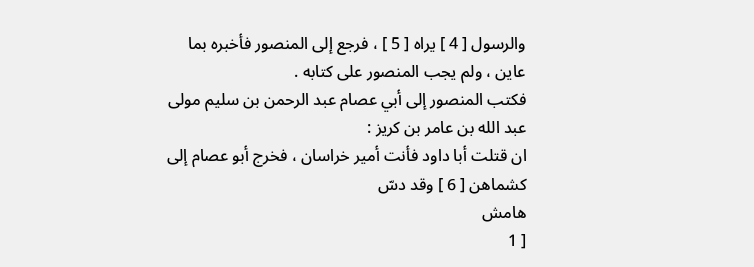والرسول [ 4 ] يراه [ 5 ] ، فرجع إلى المنصور فأخبره بما عاين ، ولم يجب المنصور على كتابه .
فكتب المنصور إلى أبي عصام عبد الرحمن بن سليم مولى عبد الله بن عامر بن كريز :
ان قتلت أبا داود فأنت أمير خراسان ، فخرج أبو عصام إلى كشماهن [ 6 ] وقد دسّ
هامش
[ 1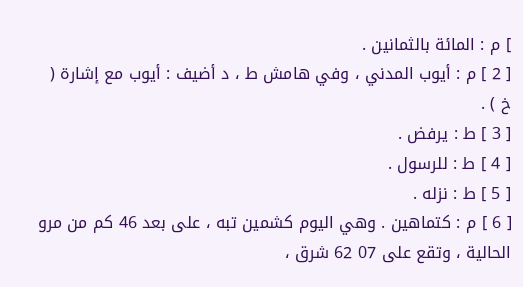] م : المائة بالثمانين .
[ 2 ] م : أيوب المدني ، وفي هامش ط ، د أضيف : أيوب مع إشارة ( خ ) .
[ 3 ] ط : يرفض .
[ 4 ] ط : للرسول .
[ 5 ] ط : نزله .
[ 6 ] م : كتماهين . وهي اليوم كشمين تبه ، على بعد 46 كم من مرو الحالية ، وتقع على 07 62 شرق ،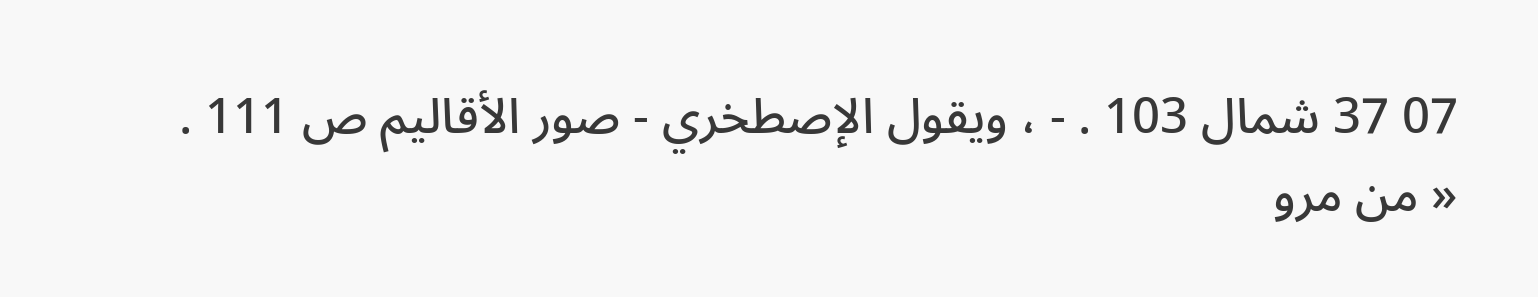07 37 شمال 103 . - ، ويقول الإصطخري - صور الأقاليم ص 111 .
« من مرو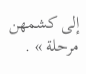إلى كشمهن مرحلة » .